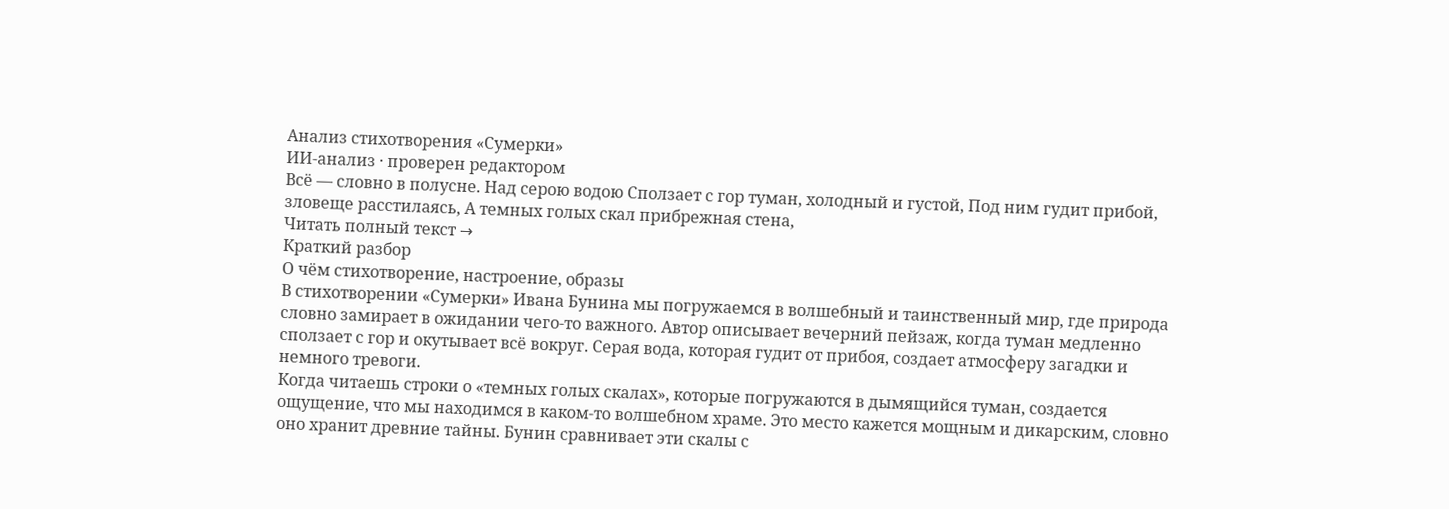Анализ стихотворения «Сумерки»
ИИ-анализ · проверен редактором
Всё — словно в полусне. Над серою водою Сползает с гор туман, холодный и густой, Под ним гудит прибой, зловеще расстилаясь, А темных голых скал прибрежная стена,
Читать полный текст →
Краткий разбор
О чём стихотворение, настроение, образы
В стихотворении «Сумерки» Ивана Бунина мы погружаемся в волшебный и таинственный мир, где природа словно замирает в ожидании чего-то важного. Автор описывает вечерний пейзаж, когда туман медленно сползает с гор и окутывает всё вокруг. Серая вода, которая гудит от прибоя, создает атмосферу загадки и немного тревоги.
Когда читаешь строки о «темных голых скалах», которые погружаются в дымящийся туман, создается ощущение, что мы находимся в каком-то волшебном храме. Это место кажется мощным и дикарским, словно оно хранит древние тайны. Бунин сравнивает эти скалы с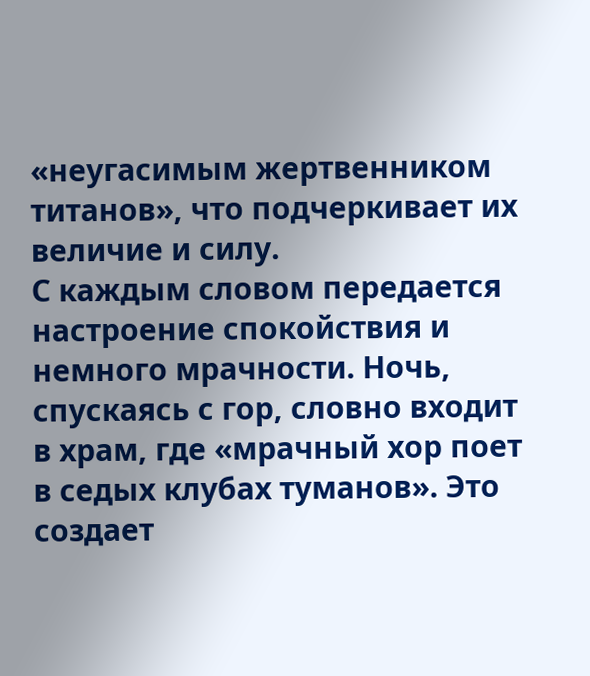«неугасимым жертвенником титанов», что подчеркивает их величие и силу.
С каждым словом передается настроение спокойствия и немного мрачности. Ночь, спускаясь с гор, словно входит в храм, где «мрачный хор поет в седых клубах туманов». Это создает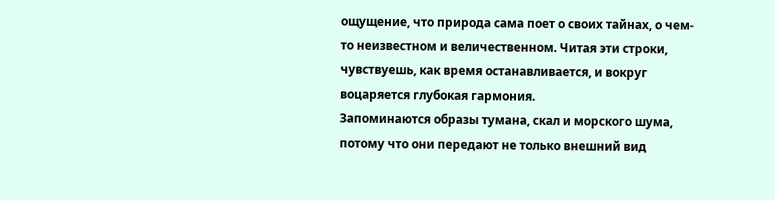ощущение, что природа сама поет о своих тайнах, о чем-то неизвестном и величественном. Читая эти строки, чувствуешь, как время останавливается, и вокруг воцаряется глубокая гармония.
Запоминаются образы тумана, скал и морского шума, потому что они передают не только внешний вид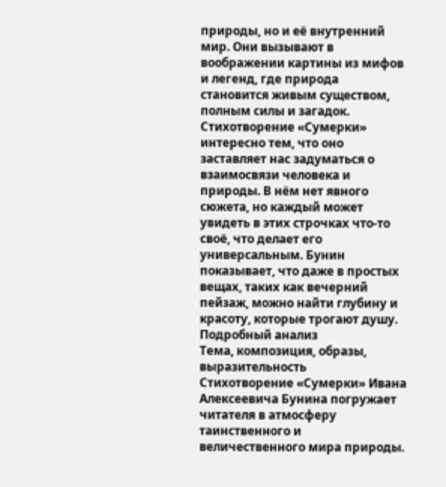природы, но и её внутренний мир. Они вызывают в воображении картины из мифов и легенд, где природа становится живым существом, полным силы и загадок.
Стихотворение «Сумерки» интересно тем, что оно заставляет нас задуматься о взаимосвязи человека и природы. В нём нет явного сюжета, но каждый может увидеть в этих строчках что-то своё, что делает его универсальным. Бунин показывает, что даже в простых вещах, таких как вечерний пейзаж, можно найти глубину и красоту, которые трогают душу.
Подробный анализ
Тема, композиция, образы, выразительность
Стихотворение «Сумерки» Ивана Алексеевича Бунина погружает читателя в атмосферу таинственного и величественного мира природы.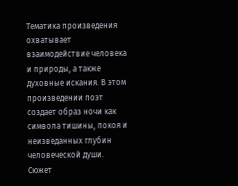Тематика произведения охватывает взаимодействие человека и природы, а также духовные искания. В этом произведении поэт создает образ ночи как символа тишины, покоя и неизведанных глубин человеческой души.
Сюжет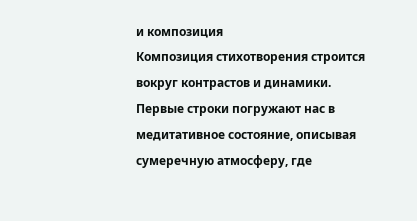и композиция
Композиция стихотворения строится вокруг контрастов и динамики. Первые строки погружают нас в медитативное состояние, описывая сумеречную атмосферу, где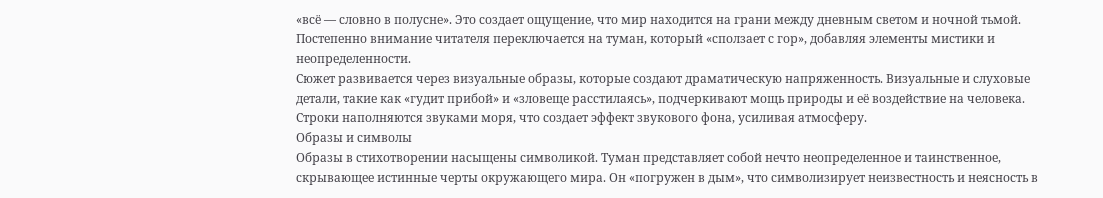«всё — словно в полусне». Это создает ощущение, что мир находится на грани между дневным светом и ночной тьмой. Постепенно внимание читателя переключается на туман, который «сползает с гор», добавляя элементы мистики и неопределенности.
Сюжет развивается через визуальные образы, которые создают драматическую напряженность. Визуальные и слуховые детали, такие как «гудит прибой» и «зловеще расстилаясь», подчеркивают мощь природы и её воздействие на человека. Строки наполняются звуками моря, что создает эффект звукового фона, усиливая атмосферу.
Образы и символы
Образы в стихотворении насыщены символикой. Туман представляет собой нечто неопределенное и таинственное, скрывающее истинные черты окружающего мира. Он «погружен в дым», что символизирует неизвестность и неясность в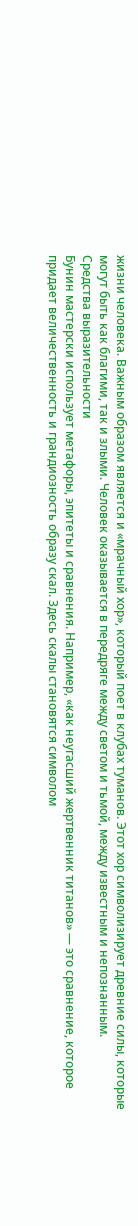жизни человека. Важным образом является и «мрачный хор», который поет в клубах туманов. Этот хор символизирует древние силы, которые могут быть как благими, так и злыми. Человек оказывается в передряге между светом и тьмой, между известным и непознанным.
Средства выразительности
Бунин мастерски использует метафоры, эпитеты и сравнения. Например, «как неугасший жертвенник титанов» — это сравнение, которое придает величественность и грандиозность образу скал. Здесь скалы становятся символом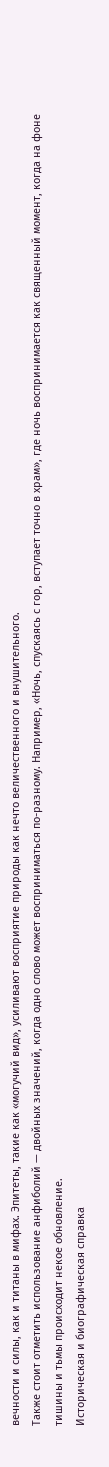вечности и силы, как и титаны в мифах. Эпитеты, такие как «могучий вид», усиливают восприятие природы как нечто величественного и внушительного.
Также стоит отметить использование анфиболий — двойных значений, когда одно слово может восприниматься по-разному. Например, «Ночь, спускаясь с гор, вступает точно в храм», где ночь воспринимается как священный момент, когда на фоне тишины и тьмы происходит некое обновление.
Историческая и биографическая справка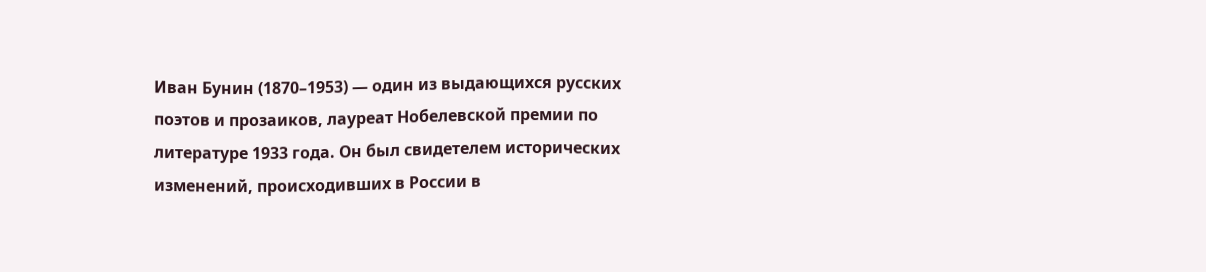Иван Бунин (1870–1953) — один из выдающихся русских поэтов и прозаиков, лауреат Нобелевской премии по литературе 1933 года. Он был свидетелем исторических изменений, происходивших в России в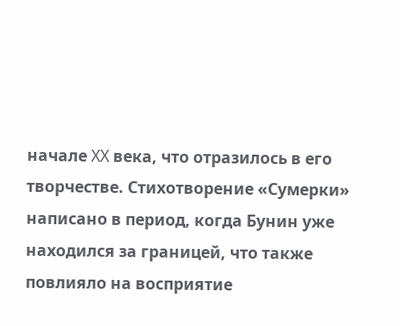начале XX века, что отразилось в его творчестве. Стихотворение «Сумерки» написано в период, когда Бунин уже находился за границей, что также повлияло на восприятие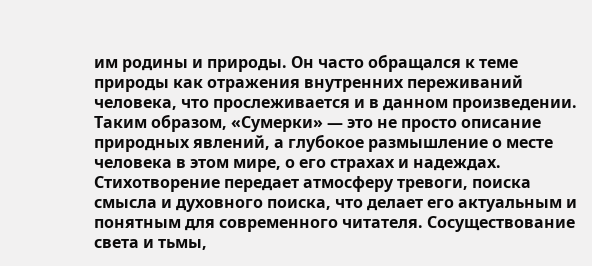им родины и природы. Он часто обращался к теме природы как отражения внутренних переживаний человека, что прослеживается и в данном произведении.
Таким образом, «Сумерки» — это не просто описание природных явлений, а глубокое размышление о месте человека в этом мире, о его страхах и надеждах. Стихотворение передает атмосферу тревоги, поиска смысла и духовного поиска, что делает его актуальным и понятным для современного читателя. Сосуществование света и тьмы,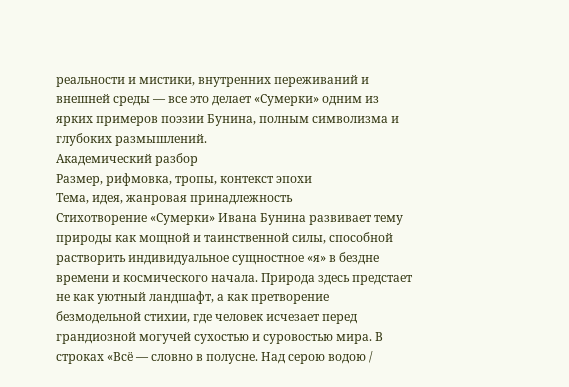реальности и мистики, внутренних переживаний и внешней среды — все это делает «Сумерки» одним из ярких примеров поэзии Бунина, полным символизма и глубоких размышлений.
Академический разбор
Размер, рифмовка, тропы, контекст эпохи
Тема, идея, жанровая принадлежность
Стихотворение «Сумерки» Ивана Бунина развивает тему природы как мощной и таинственной силы, способной растворить индивидуальное сущностное «я» в бездне времени и космического начала. Природа здесь предстает не как уютный ландшафт, а как претворение безмодельной стихии, где человек исчезает перед грандиозной могучей сухостью и суровостью мира. В строках «Всё — словно в полусне. Над серою водою /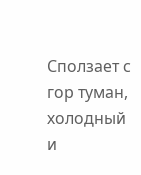Сползает с гор туман, холодный и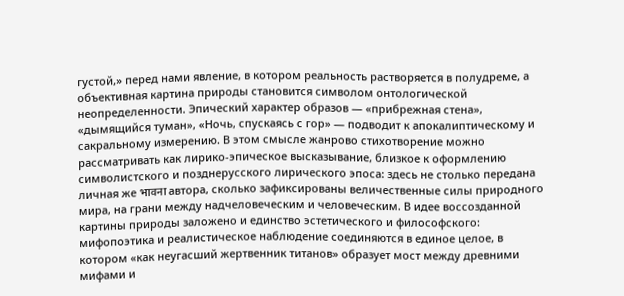густой,» перед нами явление, в котором реальность растворяется в полудреме, а объективная картина природы становится символом онтологической неопределенности. Эпический характер образов — «прибрежная стена», «дымящийся туман», «Ночь, спускаясь с гор» — подводит к апокалиптическому и сакральному измерению. В этом смысле жанрово стихотворение можно рассматривать как лирико-эпическое высказывание, близкое к оформлению символистского и позднерусского лирического эпоса: здесь не столько передана личная же भावना автора, сколько зафиксированы величественные силы природного мира, на грани между надчеловеческим и человеческим. В идее воссозданной картины природы заложено и единство эстетического и философского: мифопоэтика и реалистическое наблюдение соединяются в единое целое, в котором «как неугасший жертвенник титанов» образует мост между древними мифами и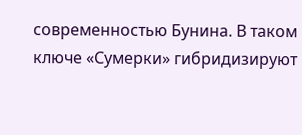современностью Бунина. В таком ключе «Сумерки» гибридизируют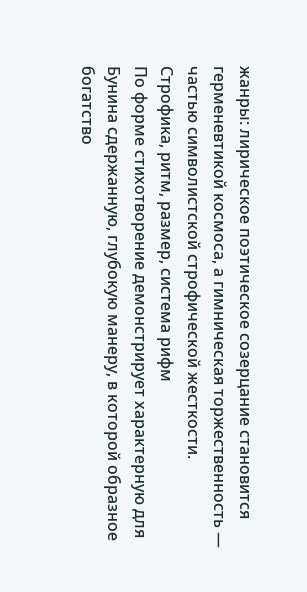жанры: лирическое поэтическое созерцание становится герменевтикой космоса, а гимническая торжественность — частью символистской строфической жесткости.
Строфика, ритм, размер, система рифм
По форме стихотворение демонстрирует характерную для Бунина сдержанную, глубокую манеру, в которой образное богатство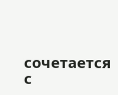сочетается с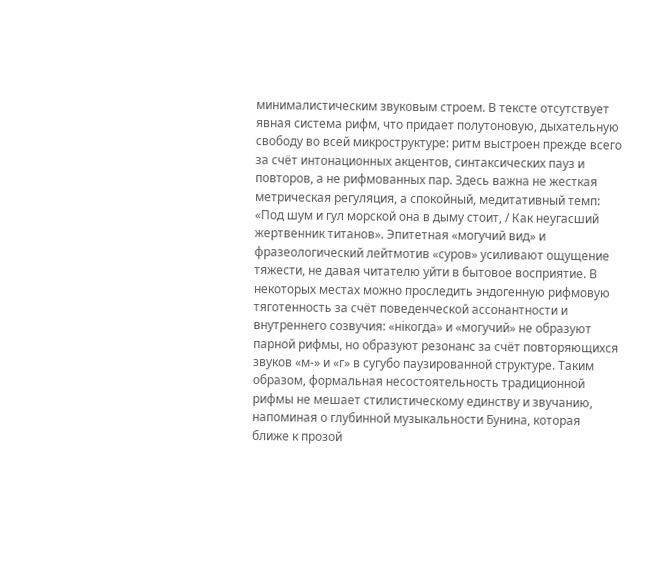минималистическим звуковым строем. В тексте отсутствует явная система рифм, что придает полутоновую, дыхательную свободу во всей микроструктуре: ритм выстроен прежде всего за счёт интонационных акцентов, синтаксических пауз и повторов, а не рифмованных пар. Здесь важна не жесткая метрическая регуляция, а спокойный, медитативный темп: «Под шум и гул морской она в дыму стоит, / Как неугасший жертвенник титанов». Эпитетная «могучий вид» и фразеологический лейтмотив «суров» усиливают ощущение тяжести, не давая читателю уйти в бытовое восприятие. В некоторых местах можно проследить эндогенную рифмовую тяготенность за счёт поведенческой ассонантности и внутреннего созвучия: «нiкогда» и «могучий» не образуют парной рифмы, но образуют резонанс за счёт повторяющихся звуков «м-» и «г» в сугубо паузированной структуре. Таким образом, формальная несостоятельность традиционной рифмы не мешает стилистическому единству и звучанию, напоминая о глубинной музыкальности Бунина, которая ближе к прозой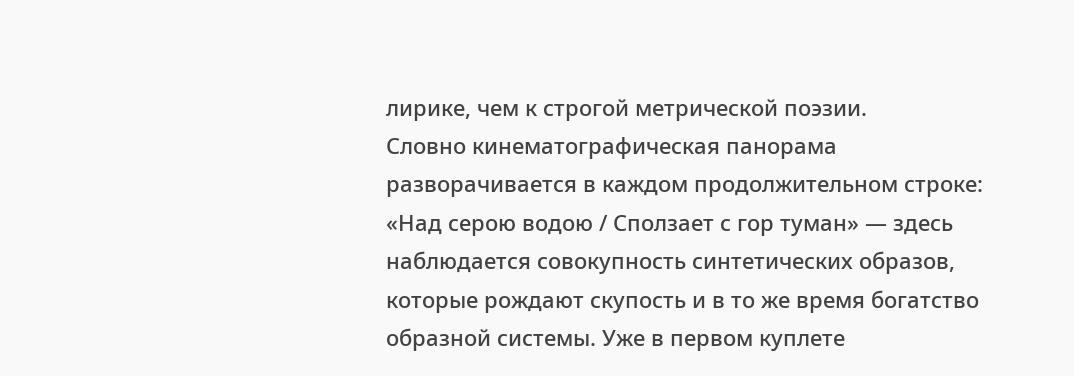лирике, чем к строгой метрической поэзии.
Словно кинематографическая панорама разворачивается в каждом продолжительном строке: «Над серою водою / Сползает с гор туман» — здесь наблюдается совокупность синтетических образов, которые рождают скупость и в то же время богатство образной системы. Уже в первом куплете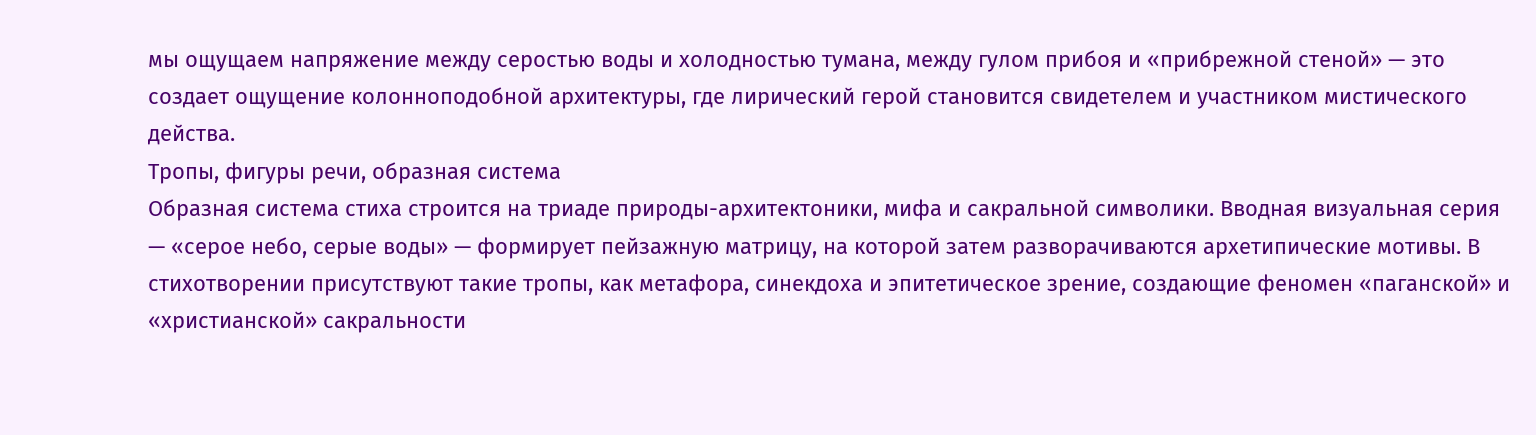мы ощущаем напряжение между серостью воды и холодностью тумана, между гулом прибоя и «прибрежной стеной» — это создает ощущение колонноподобной архитектуры, где лирический герой становится свидетелем и участником мистического действа.
Тропы, фигуры речи, образная система
Образная система стиха строится на триаде природы-архитектоники, мифа и сакральной символики. Вводная визуальная серия — «серое небо, серые воды» — формирует пейзажную матрицу, на которой затем разворачиваются архетипические мотивы. В стихотворении присутствуют такие тропы, как метафора, синекдоха и эпитетическое зрение, создающие феномен «паганской» и «христианской» сакральности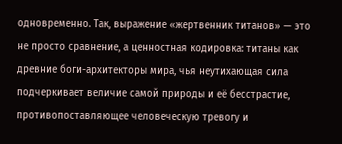одновременно. Так, выражение «жертвенник титанов» — это не просто сравнение, а ценностная кодировка: титаны как древние боги-архитекторы мира, чья неутихающая сила подчеркивает величие самой природы и её бесстрастие, противопоставляющее человеческую тревогу и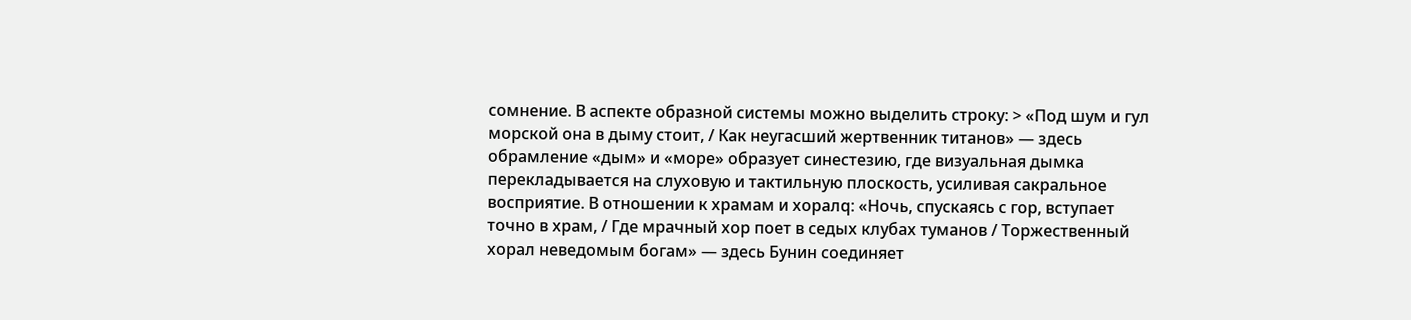сомнение. В аспекте образной системы можно выделить строку: > «Под шум и гул морской она в дыму стоит, / Как неугасший жертвенник титанов» — здесь обрамление «дым» и «море» образует синестезию, где визуальная дымка перекладывается на слуховую и тактильную плоскость, усиливая сакральное восприятие. В отношении к храмам и хорaлq: «Ночь, спускаясь с гор, вступает точно в храм, / Где мрачный хор поет в седых клубах туманов / Торжественный хорал неведомым богам» — здесь Бунин соединяет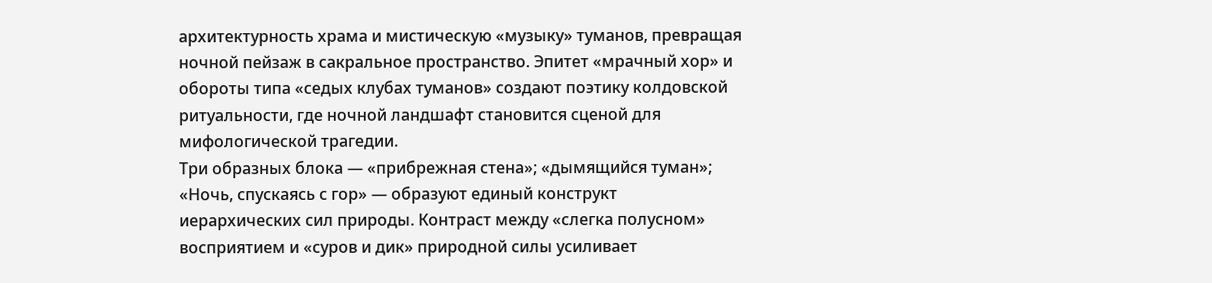архитектурность храма и мистическую «музыку» туманов, превращая ночной пейзаж в сакральное пространство. Эпитет «мрачный хор» и обороты типа «седых клубах туманов» создают поэтику колдовской ритуальности, где ночной ландшафт становится сценой для мифологической трагедии.
Три образных блока — «прибрежная стена»; «дымящийся туман»; «Ночь, спускаясь с гор» — образуют единый конструкт иерархических сил природы. Контраст между «слегка полусном» восприятием и «суров и дик» природной силы усиливает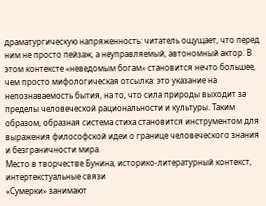драматургическую напряженность: читатель ощущает, что перед ним не просто пейзаж, а неуправляемый, автономный актор. В этом контексте «неведомым богам» становится нечто большее, чем просто мифологическая отсылка: это указание на непознаваемость бытия, на то, что сила природы выходит за пределы человеческой рациональности и культуры. Таким образом, образная система стиха становится инструментом для выражения философской идеи о границе человеческого знания и безграничности мира.
Место в творчестве Бунина, историко-литературный контекст, интертекстуальные связи
«Сумерки» занимают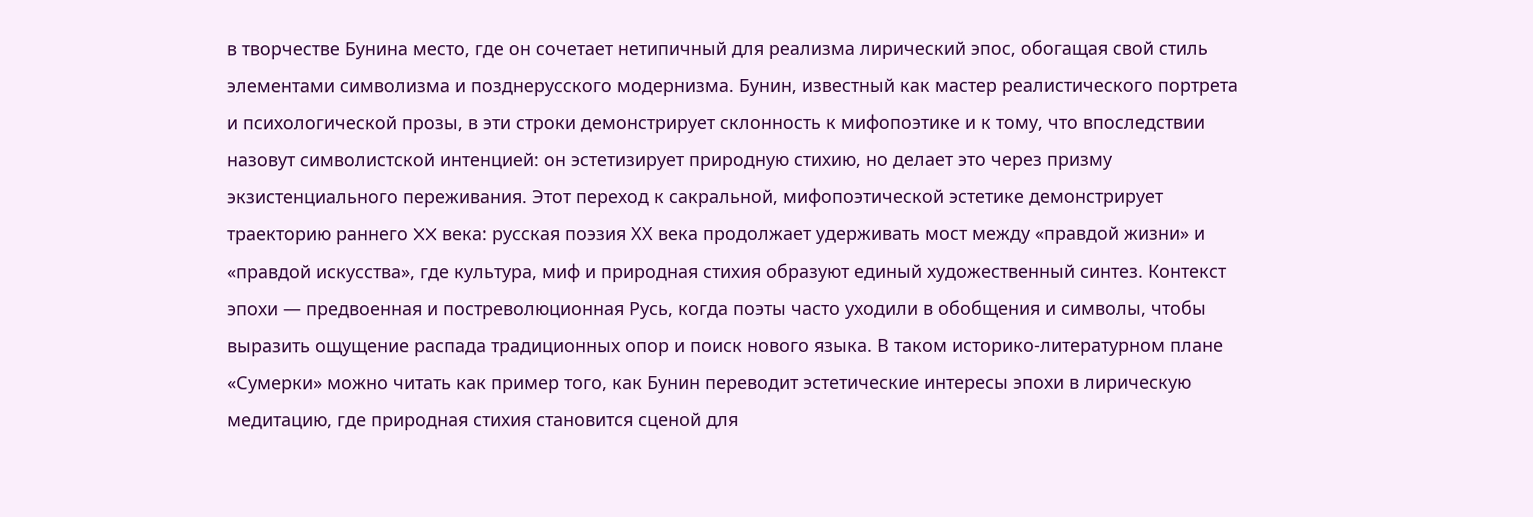в творчестве Бунина место, где он сочетает нетипичный для реализма лирический эпос, обогащая свой стиль элементами символизма и позднерусского модернизма. Бунин, известный как мастер реалистического портрета и психологической прозы, в эти строки демонстрирует склонность к мифопоэтике и к тому, что впоследствии назовут символистской интенцией: он эстетизирует природную стихию, но делает это через призму экзистенциального переживания. Этот переход к сакральной, мифопоэтической эстетике демонстрирует траекторию раннего XX века: русская поэзия ХХ века продолжает удерживать мост между «правдой жизни» и «правдой искусства», где культура, миф и природная стихия образуют единый художественный синтез. Контекст эпохи — предвоенная и постреволюционная Русь, когда поэты часто уходили в обобщения и символы, чтобы выразить ощущение распада традиционных опор и поиск нового языка. В таком историко-литературном плане «Сумерки» можно читать как пример того, как Бунин переводит эстетические интересы эпохи в лирическую медитацию, где природная стихия становится сценой для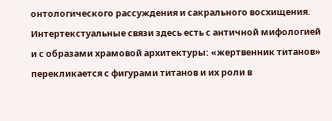онтологического рассуждения и сакрального восхищения.
Интертекстуальные связи здесь есть с античной мифологией и с образами храмовой архитектуры: «жертвенник титанов» перекликается с фигурами титанов и их роли в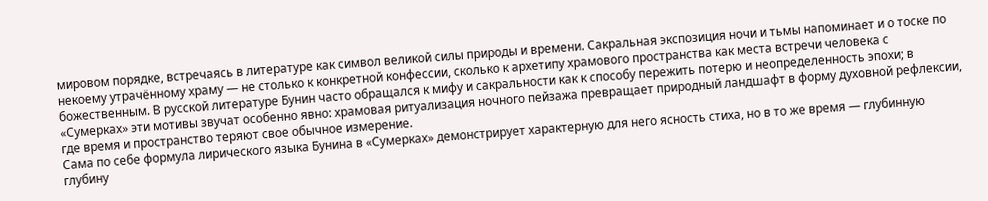мировом порядке, встречаясь в литературе как символ великой силы природы и времени. Сакральная экспозиция ночи и тьмы напоминает и о тоске по некоему утрачённому храму — не столько к конкретной конфессии, сколько к архетипу храмового пространства как места встречи человека с божественным. В русской литературе Бунин часто обращался к мифу и сакральности как к способу пережить потерю и неопределенность эпохи; в «Сумерках» эти мотивы звучат особенно явно: храмовая ритуализация ночного пейзажа превращает природный ландшафт в форму духовной рефлексии, где время и пространство теряют свое обычное измерение.
Сама по себе формула лирического языка Бунина в «Сумерках» демонстрирует характерную для него ясность стиха, но в то же время — глубинную глубину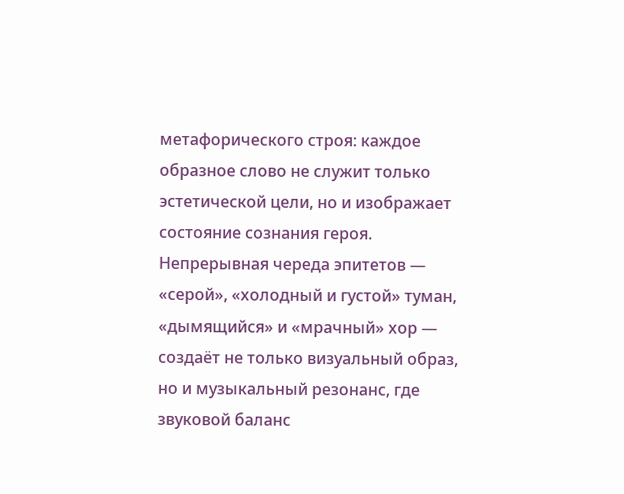метафорического строя: каждое образное слово не служит только эстетической цели, но и изображает состояние сознания героя. Непрерывная череда эпитетов — «серой», «холодный и густой» туман, «дымящийся» и «мрачный» хор — создаёт не только визуальный образ, но и музыкальный резонанс, где звуковой баланс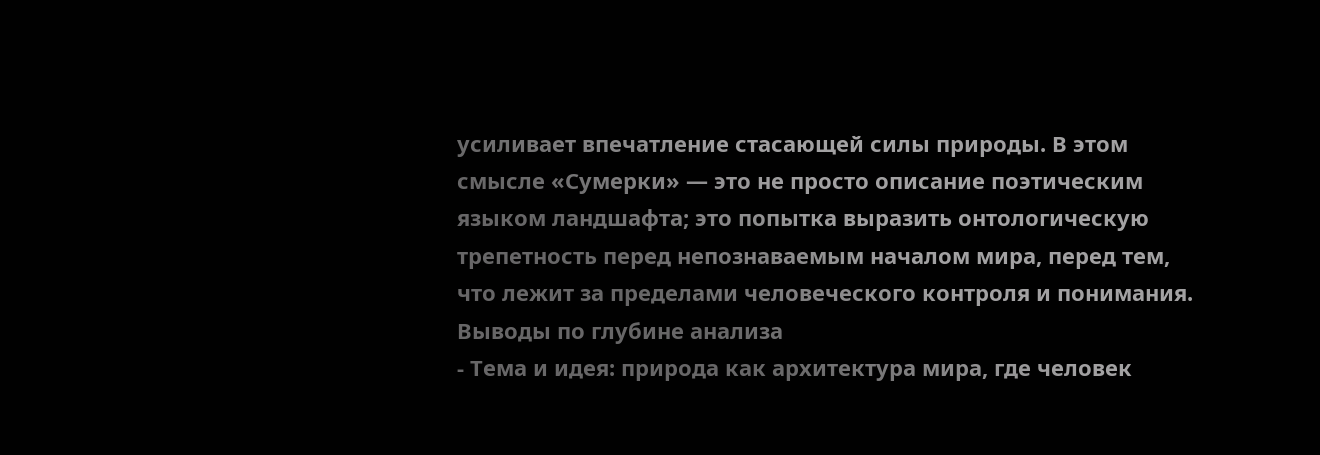усиливает впечатление стасающей силы природы. В этом смысле «Сумерки» — это не просто описание поэтическим языком ландшафта; это попытка выразить онтологическую трепетность перед непознаваемым началом мира, перед тем, что лежит за пределами человеческого контроля и понимания.
Выводы по глубине анализа
- Тема и идея: природа как архитектура мира, где человек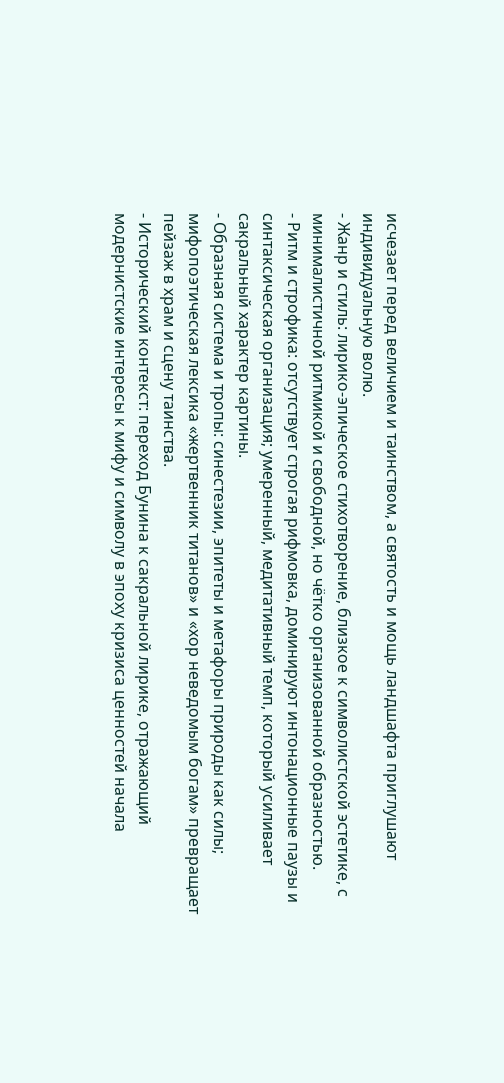исчезает перед величием и таинством, а святость и мощь ландшафта приглушают индивидуальную волю.
- Жанр и стиль: лирико-эпическое стихотворение, близкое к символистской эстетике, с минималистичной ритмикой и свободной, но чётко организованной образностью.
- Ритм и строфика: отсутствует строгая рифмовка, доминируют интонационные паузы и синтаксическая организация; умеренный, медитативный темп, который усиливает сакральный характер картины.
- Образная система и тропы: синестезии, эпитеты и метафоры природы как силы; мифопоэтическая лексика «жертвенник титанов» и «хор неведомым богам» превращает пейзаж в храм и сцену таинства.
- Исторический контекст: переход Бунина к сакральной лирике, отражающий модернистские интересы к мифу и символу в эпоху кризиса ценностей начала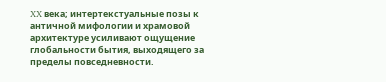XX века; интертекстуальные позы к античной мифологии и храмовой архитектуре усиливают ощущение глобальности бытия, выходящего за пределы повседневности.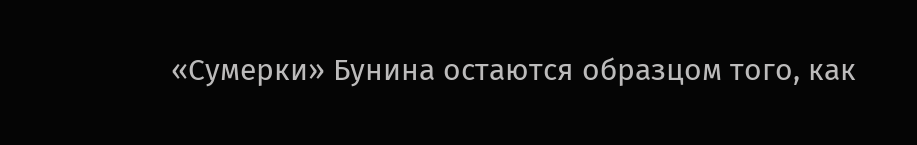«Сумерки» Бунина остаются образцом того, как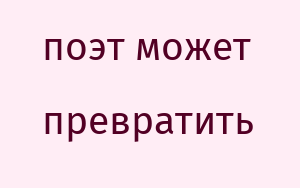поэт может превратить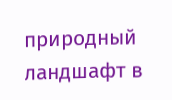природный ландшафт в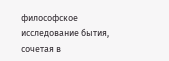философское исследование бытия, сочетая в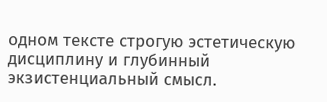одном тексте строгую эстетическую дисциплину и глубинный экзистенциальный смысл.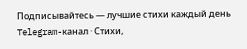Подписывайтесь — лучшие стихи каждый день
Telegram-канал · Стихи,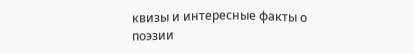квизы и интересные факты о поэзии